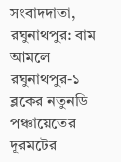সংবাদদাতা, রঘুনাথপুর: বাম আমলে রঘুনাথপুর-১ ব্লকের নতুনডি পঞ্চায়েতের দূরমটের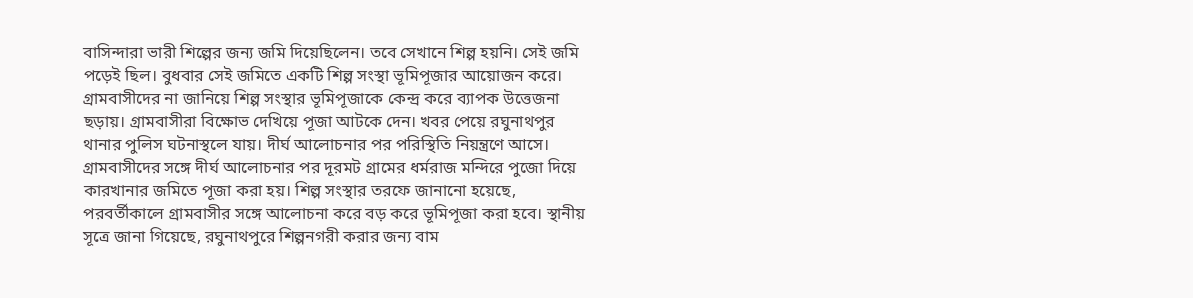বাসিন্দারা ভারী শিল্পের জন্য জমি দিয়েছিলেন। তবে সেখানে শিল্প হয়নি। সেই জমি পড়েই ছিল। বুধবার সেই জমিতে একটি শিল্প সংস্থা ভূমিপূজার আয়োজন করে। গ্রামবাসীদের না জানিয়ে শিল্প সংস্থার ভূমিপূজাকে কেন্দ্র করে ব্যাপক উত্তেজনা ছড়ায়। গ্রামবাসীরা বিক্ষোভ দেখিয়ে পূজা আটকে দেন। খবর পেয়ে রঘুনাথপুর থানার পুলিস ঘটনাস্থলে যায়। দীর্ঘ আলোচনার পর পরিস্থিতি নিয়ন্ত্রণে আসে। গ্রামবাসীদের সঙ্গে দীর্ঘ আলোচনার পর দূরমট গ্রামের ধর্মরাজ মন্দিরে পুজো দিয়ে কারখানার জমিতে পূজা করা হয়। শিল্প সংস্থার তরফে জানানো হয়েছে, পরবর্তীকালে গ্রামবাসীর সঙ্গে আলোচনা করে বড় করে ভূমিপূজা করা হবে। স্থানীয় সূত্রে জানা গিয়েছে, রঘুনাথপুরে শিল্পনগরী করার জন্য বাম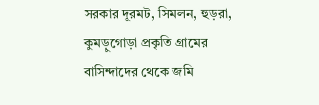সরকার দূরমট, সিমলন, হুড়রা, কুমড়ুগোড়া প্রকৃতি গ্রামের বাসিন্দাদের থেকে জমি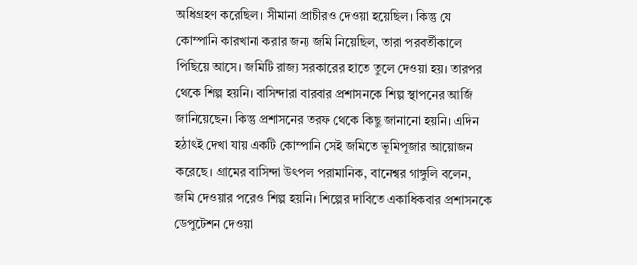অধিগ্রহণ করেছিল। সীমানা প্রাচীরও দেওয়া হয়েছিল। কিন্তু যে কোম্পানি কারখানা করার জন্য জমি নিয়েছিল, তারা পরবর্তীকালে পিছিয়ে আসে। জমিটি রাজ্য সরকারের হাতে তুলে দেওয়া হয়। তারপর থেকে শিল্প হয়নি। বাসিন্দারা বারবার প্রশাসনকে শিল্প স্থাপনের আর্জি জানিয়েছেন। কিন্তু প্রশাসনের তরফ থেকে কিছু জানানো হয়নি। এদিন হঠাৎই দেখা যায় একটি কোম্পানি সেই জমিতে ভূমিপূজার আয়োজন করেছে। গ্রামের বাসিন্দা উৎপল পরামানিক, বানেশ্বর গাঙ্গুলি বলেন, জমি দেওয়ার পরেও শিল্প হয়নি। শিল্পের দাবিতে একাধিকবার প্রশাসনকে ডেপুটেশন দেওয়া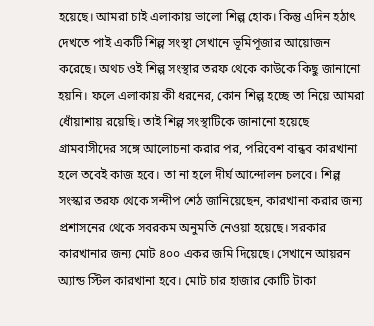হয়েছে। আমরা চাই এলাকায় ভালো শিল্প হোক। কিন্তু এদিন হঠাৎ দেখতে পাই একটি শিল্প সংস্থা সেখানে ভূমিপূজার আয়োজন করেছে। অথচ ওই শিল্প সংস্থার তরফ থেকে কাউকে কিছু জানানো হয়নি। ফলে এলাকায় কী ধরনের, কোন শিল্প হচ্ছে তা নিয়ে আমরা ধোঁয়াশায় রয়েছি। তাই শিল্প সংস্থাটিকে জানানো হয়েছে গ্রামবাসীদের সঙ্গে আলোচনা করার পর, পরিবেশ বান্ধব কারখানা হলে তবেই কাজ হবে। তা না হলে দীর্ঘ আন্দোলন চলবে। শিল্প সংস্কার তরফ থেকে সন্দীপ শেঠ জানিয়েছেন, কারখানা করার জন্য প্রশাসনের থেকে সবরকম অনুমতি নেওয়া হয়েছে। সরকার কারখানার জন্য মোট ৪০০ একর জমি দিয়েছে। সেখানে আয়রন অ্যান্ড স্টিল কারখানা হবে। মোট চার হাজার কোটি টাকা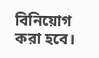বিনিয়োগ করা হবে।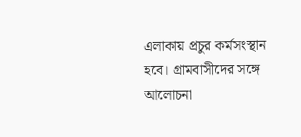এলাকায় প্রচুর কর্মসংস্থান হবে। গ্রামবাসীদের সঙ্গে আলোচনা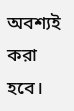অবশ্যই করা হবে।